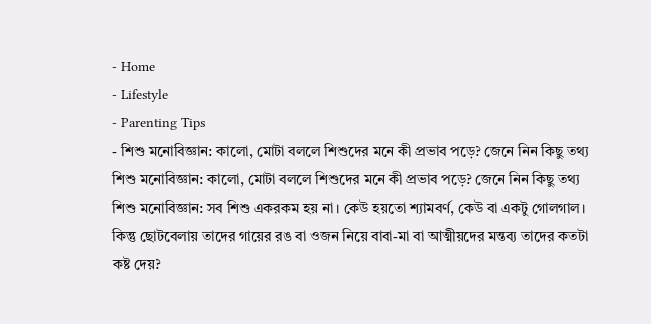- Home
- Lifestyle
- Parenting Tips
- শিশু মনোবিজ্ঞান: কালো, মোটা বললে শিশুদের মনে কী প্রভাব পড়ে? জেনে নিন কিছু তথ্য
শিশু মনোবিজ্ঞান: কালো, মোটা বললে শিশুদের মনে কী প্রভাব পড়ে? জেনে নিন কিছু তথ্য
শিশু মনোবিজ্ঞান: সব শিশু একরকম হয় না। কেউ হয়তো শ্যামবর্ণ, কেউ বা একটু গোলগাল। কিন্তু ছোটবেলায় তাদের গায়ের রঙ বা ওজন নিয়ে বাবা-মা বা আত্মীয়দের মন্তব্য তাদের কতটা কষ্ট দেয়?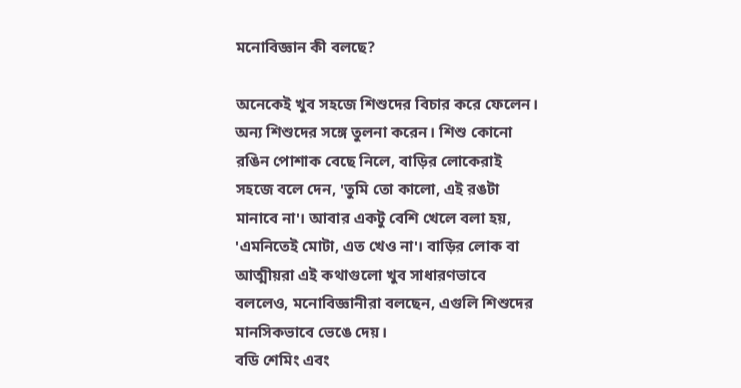মনোবিজ্ঞান কী বলছে?

অনেকেই খুব সহজে শিশুদের বিচার করে ফেলেন। অন্য শিশুদের সঙ্গে তুলনা করেন। শিশু কোনো রঙিন পোশাক বেছে নিলে, বাড়ির লোকেরাই সহজে বলে দেন, 'তুমি তো কালো, এই রঙটা মানাবে না'। আবার একটু বেশি খেলে বলা হয়, 'এমনিতেই মোটা, এত খেও না'। বাড়ির লোক বা আত্মীয়রা এই কথাগুলো খুব সাধারণভাবে বললেও, মনোবিজ্ঞানীরা বলছেন, এগুলি শিশুদের মানসিকভাবে ভেঙে দেয়।
বডি শেমিং এবং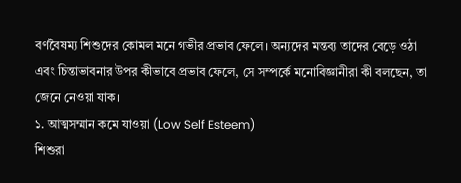বর্ণবৈষম্য শিশুদের কোমল মনে গভীর প্রভাব ফেলে। অন্যদের মন্তব্য তাদের বেড়ে ওঠা এবং চিন্তাভাবনার উপর কীভাবে প্রভাব ফেলে, সে সম্পর্কে মনোবিজ্ঞানীরা কী বলছেন, তা জেনে নেওয়া যাক।
১. আত্মসম্মান কমে যাওয়া (Low Self Esteem)
শিশুরা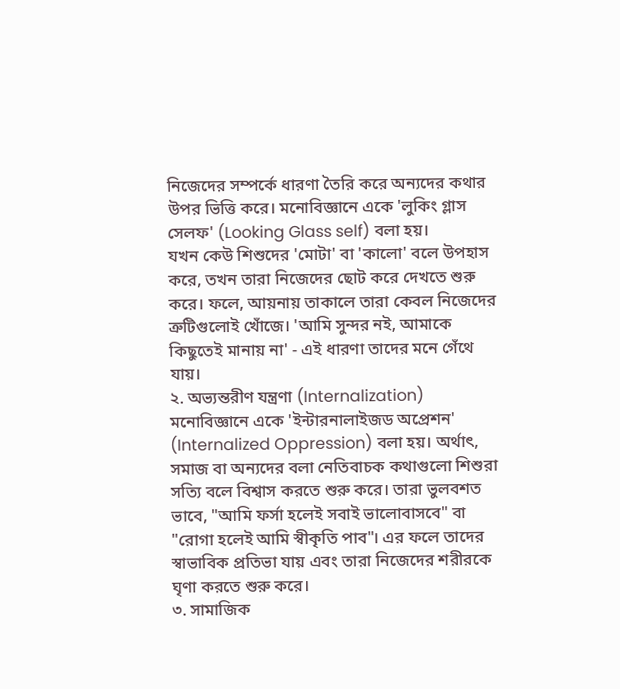নিজেদের সম্পর্কে ধারণা তৈরি করে অন্যদের কথার উপর ভিত্তি করে। মনোবিজ্ঞানে একে 'লুকিং গ্লাস সেলফ' (Looking Glass self) বলা হয়।
যখন কেউ শিশুদের 'মোটা' বা 'কালো' বলে উপহাস করে, তখন তারা নিজেদের ছোট করে দেখতে শুরু করে। ফলে, আয়নায় তাকালে তারা কেবল নিজেদের ত্রুটিগুলোই খোঁজে। 'আমি সুন্দর নই, আমাকে কিছুতেই মানায় না' - এই ধারণা তাদের মনে গেঁথে যায়।
২. অভ্যন্তরীণ যন্ত্রণা (Internalization)
মনোবিজ্ঞানে একে 'ইন্টারনালাইজড অপ্রেশন' (Internalized Oppression) বলা হয়। অর্থাৎ, সমাজ বা অন্যদের বলা নেতিবাচক কথাগুলো শিশুরা সত্যি বলে বিশ্বাস করতে শুরু করে। তারা ভুলবশত ভাবে, "আমি ফর্সা হলেই সবাই ভালোবাসবে" বা "রোগা হলেই আমি স্বীকৃতি পাব"। এর ফলে তাদের স্বাভাবিক প্রতিভা যায় এবং তারা নিজেদের শরীরকে ঘৃণা করতে শুরু করে।
৩. সামাজিক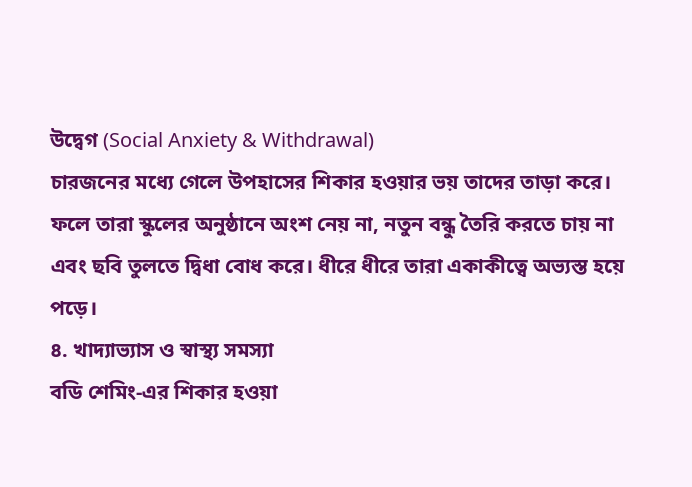উদ্বেগ (Social Anxiety & Withdrawal)
চারজনের মধ্যে গেলে উপহাসের শিকার হওয়ার ভয় তাদের তাড়া করে। ফলে তারা স্কুলের অনুষ্ঠানে অংশ নেয় না, নতুন বন্ধু তৈরি করতে চায় না এবং ছবি তুলতে দ্বিধা বোধ করে। ধীরে ধীরে তারা একাকীত্বে অভ্যস্ত হয়ে পড়ে।
৪. খাদ্যাভ্যাস ও স্বাস্থ্য সমস্যা
বডি শেমিং-এর শিকার হওয়া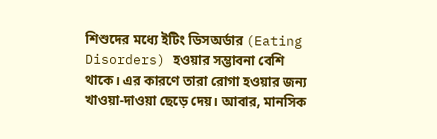শিশুদের মধ্যে ইটিং ডিসঅর্ডার (Eating Disorders) হওয়ার সম্ভাবনা বেশি থাকে। এর কারণে তারা রোগা হওয়ার জন্য খাওয়া-দাওয়া ছেড়ে দেয়। আবার, মানসিক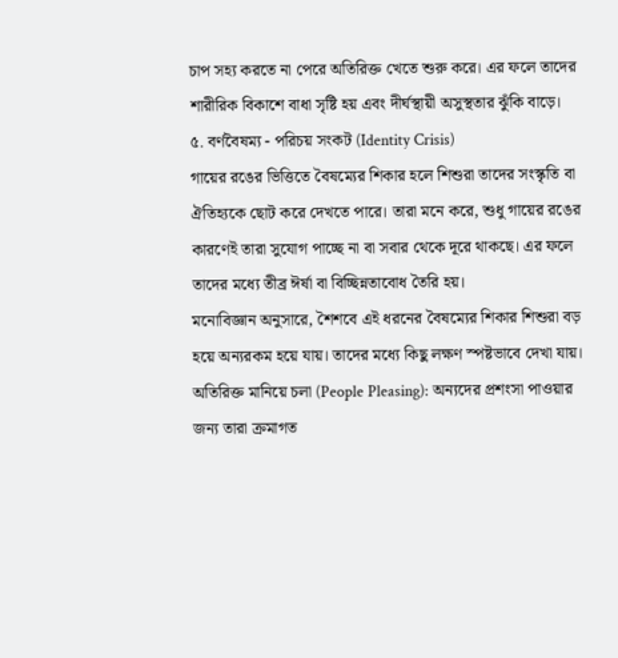চাপ সহ্য করতে না পেরে অতিরিক্ত খেতে শুরু করে। এর ফলে তাদের শারীরিক বিকাশে বাধা সৃষ্টি হয় এবং দীর্ঘস্থায়ী অসুস্থতার ঝুঁকি বাড়ে।
৫. বর্ণবৈষম্য - পরিচয় সংকট (Identity Crisis)
গায়ের রঙের ভিত্তিতে বৈষম্যের শিকার হলে শিশুরা তাদের সংস্কৃতি বা ঐতিহ্যকে ছোট করে দেখতে পারে। তারা মনে করে, শুধু গায়ের রঙের কারণেই তারা সুযোগ পাচ্ছে না বা সবার থেকে দূরে থাকছে। এর ফলে তাদের মধ্যে তীব্র ঈর্ষা বা বিচ্ছিন্নতাবোধ তৈরি হয়।
মনোবিজ্ঞান অনুসারে, শৈশবে এই ধরনের বৈষম্যের শিকার শিশুরা বড় হয়ে অন্যরকম হয়ে যায়। তাদের মধ্যে কিছু লক্ষণ স্পষ্টভাবে দেখা যায়।
অতিরিক্ত মানিয়ে চলা (People Pleasing): অন্যদের প্রশংসা পাওয়ার জন্য তারা ক্রমাগত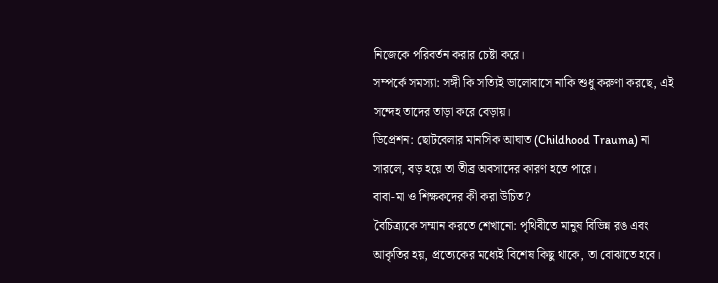নিজেকে পরিবর্তন করার চেষ্টা করে।
সম্পর্কে সমস্যা: সঙ্গী কি সত্যিই ভালোবাসে নাকি শুধু করুণা করছে, এই সন্দেহ তাদের তাড়া করে বেড়ায়।
ডিপ্রেশন: ছোটবেলার মানসিক আঘাত (Childhood Trauma) না সারলে, বড় হয়ে তা তীব্র অবসাদের কারণ হতে পারে।
বাবা-মা ও শিক্ষকদের কী করা উচিত?
বৈচিত্র্যকে সম্মান করতে শেখানো: পৃথিবীতে মানুষ বিভিন্ন রঙ এবং আকৃতির হয়, প্রত্যেকের মধ্যেই বিশেষ কিছু থাকে, তা বোঝাতে হবে।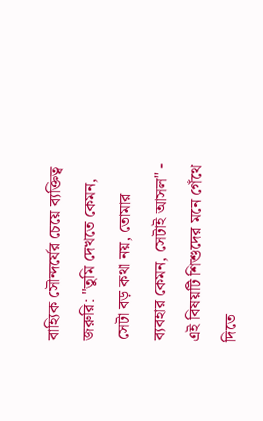বাহ্যিক সৌন্দর্যের চেয়ে ব্যক্তিত্ব জরুরি: "তুমি দেখতে কেমন, সেটা বড় কথা নয়, তোমার ব্যবহার কেমন, সেটাই আসল" - এই বিষয়টি শিশুদের মনে গেঁথে দিতে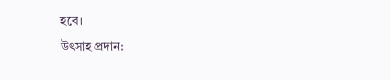হবে।
উৎসাহ প্রদান: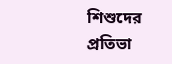শিশুদের প্রতিভা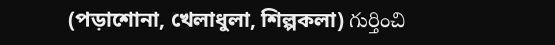(পড়াশোনা, খেলাধুলা, শিল্পকলা) గుర్తించి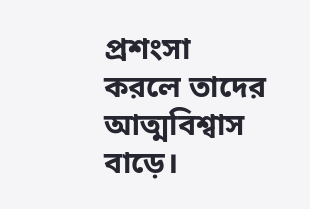প্রশংসা করলে তাদের আত্মবিশ্বাস বাড়ে।